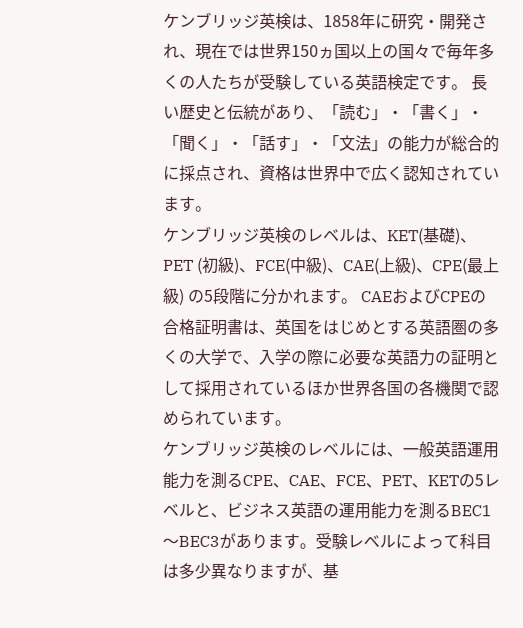ケンブリッジ英検は、1858年に研究・開発され、現在では世界150ヵ国以上の国々で毎年多くの人たちが受験している英語検定です。 長い歴史と伝統があり、「読む」・「書く」・「聞く」・「話す」・「文法」の能力が総合的に採点され、資格は世界中で広く認知されています。
ケンブリッジ英検のレベルは、KET(基礎)、PET (初級)、FCE(中級)、CAE(上級)、CPE(最上級) の5段階に分かれます。 CAEおよびCPEの合格証明書は、英国をはじめとする英語圏の多くの大学で、入学の際に必要な英語力の証明として採用されているほか世界各国の各機関で認められています。
ケンブリッジ英検のレベルには、一般英語運用能力を測るCPE、CAE、FCE、PET、KETの5レベルと、ビジネス英語の運用能力を測るBEC1〜BEC3があります。受験レベルによって科目は多少異なりますが、基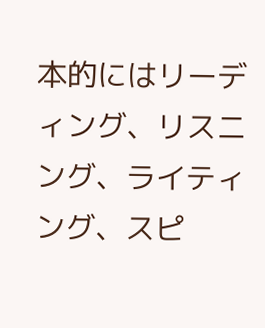本的にはリーディング、リスニング、ライティング、スピ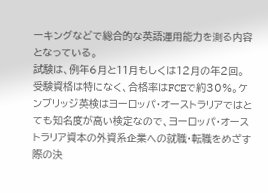ーキングなどで総合的な英語運用能力を測る内容となっている。
試験は、例年6月と11月もしくは12月の年2回。受験資格は特になく、合格率はFCEで約30%。ケンブリッジ英検はヨーロッパ・オーストラリアではとても知名度が高い検定なので、ヨーロッパ・オーストラリア資本の外資系企業への就職・転職をめざす際の決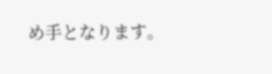め手となります。